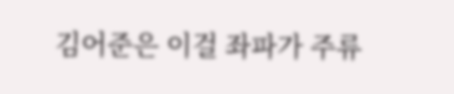김어준은 이걸 좌파가 주류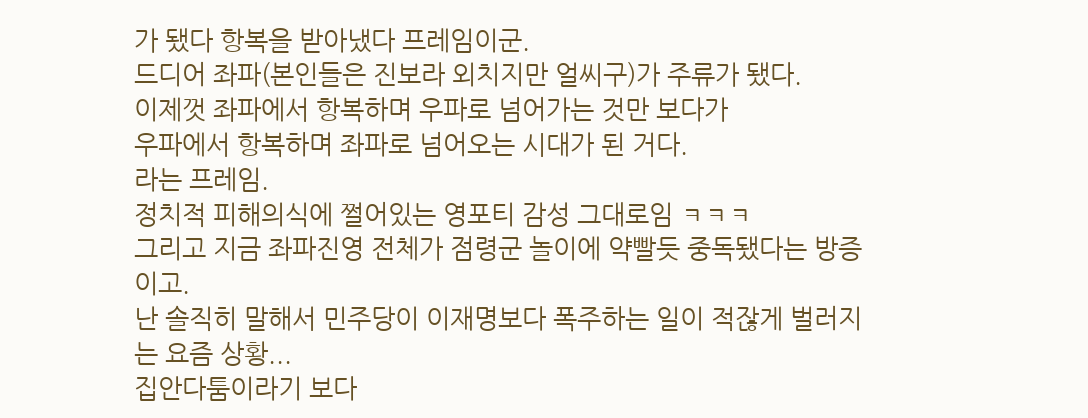가 됐다 항복을 받아냈다 프레임이군.
드디어 좌파(본인들은 진보라 외치지만 얼씨구)가 주류가 됐다.
이제껏 좌파에서 항복하며 우파로 넘어가는 것만 보다가
우파에서 항복하며 좌파로 넘어오는 시대가 된 거다.
라는 프레임.
정치적 피해의식에 쩔어있는 영포티 감성 그대로임 ㅋㅋㅋ
그리고 지금 좌파진영 전체가 점령군 놀이에 약빨듯 중독됐다는 방증이고.
난 솔직히 말해서 민주당이 이재명보다 폭주하는 일이 적잖게 벌러지는 요즘 상황...
집안다툼이라기 보다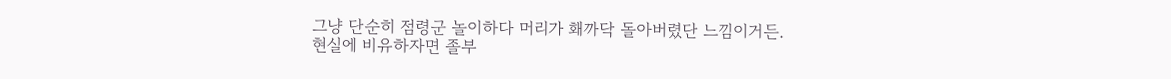그냥 단순히 점령군 놀이하다 머리가 홰까닥 돌아버렸단 느낌이거든.
현실에 비유하자면 졸부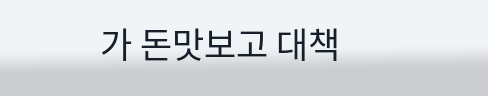가 돈맛보고 대책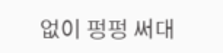없이 펑펑 써대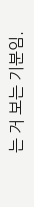는 거 보는 기분임.